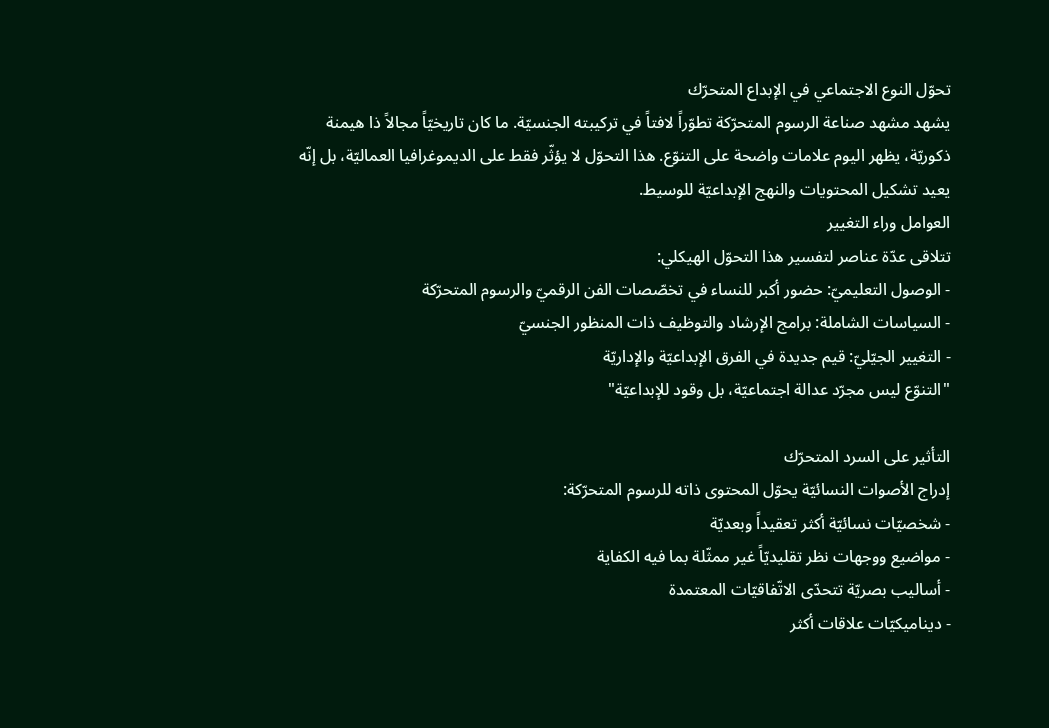تحوّل النوع الاجتماعي في الإبداع المتحرّك
يشهد مشهد صناعة الرسوم المتحرّكة تطوّراً لافتاً في تركيبته الجنسيّة. ما كان تاريخيّاً مجالاً ذا هيمنة ذكوريّة، يظهر اليوم علامات واضحة على التنوّع. هذا التحوّل لا يؤثّر فقط على الديموغرافيا العماليّة، بل إنّه يعيد تشكيل المحتويات والنهج الإبداعيّة للوسيط.
العوامل وراء التغيير
تتلاقى عدّة عناصر لتفسير هذا التحوّل الهيكلي:
- الوصول التعليميّ: حضور أكبر للنساء في تخصّصات الفن الرقميّ والرسوم المتحرّكة
- السياسات الشاملة: برامج الإرشاد والتوظيف ذات المنظور الجنسيّ
- التغيير الجيّليّ: قيم جديدة في الفرق الإبداعيّة والإداريّة
"التنوّع ليس مجرّد عدالة اجتماعيّة، بل وقود للإبداعيّة"

التأثير على السرد المتحرّك
إدراج الأصوات النسائيّة يحوّل المحتوى ذاته للرسوم المتحرّكة:
- شخصيّات نسائيّة أكثر تعقيداً وبعديّة
- مواضيع ووجهات نظر تقليديّاً غير ممثّلة بما فيه الكفاية
- أساليب بصريّة تتحدّى الاتّفاقيّات المعتمدة
- ديناميكيّات علاقات أكثر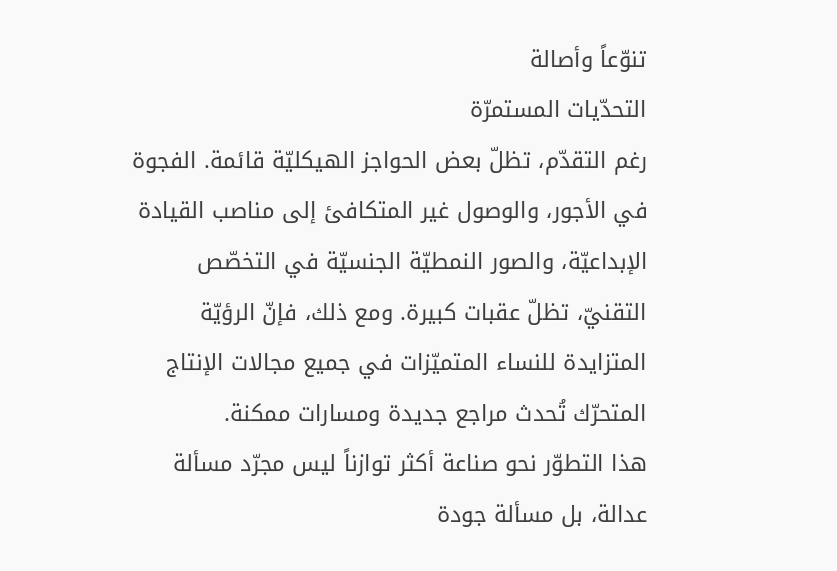تنوّعاً وأصالة
التحدّيات المستمرّة
رغم التقدّم، تظلّ بعض الحواجز الهيكليّة قائمة. الفجوة في الأجور، والوصول غير المتكافئ إلى مناصب القيادة الإبداعيّة، والصور النمطيّة الجنسيّة في التخصّص التقنيّ، تظلّ عقبات كبيرة. ومع ذلك، فإنّ الرؤيّة المتزايدة للنساء المتميّزات في جميع مجالات الإنتاج المتحرّك تُحدث مراجع جديدة ومسارات ممكنة.
هذا التطوّر نحو صناعة أكثر توازناً ليس مجرّد مسألة عدالة، بل مسألة جودة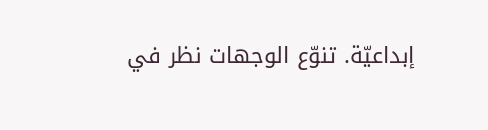إبداعيّة. تنوّع الوجهات نظر في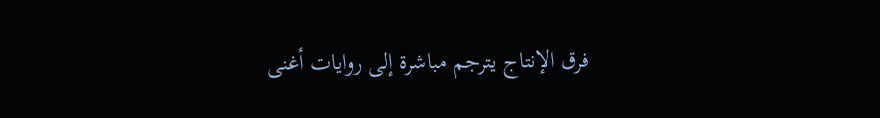فرق الإنتاج يترجم مباشرة إلى روايات أغنى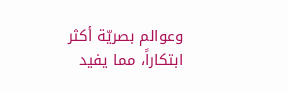وعوالم بصريّة أكثر ابتكاراً، مما يفيد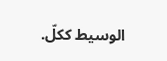الوسيط ككلّ.